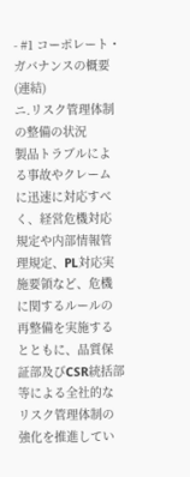- #1 コーポレート・ガバナンスの概要(連結)
ニ.リスク管理体制の整備の状況
製品トラブルによる事故やクレームに迅速に対応すべく、経営危機対応規定や内部情報管理規定、PL対応実施要領など、危機に関するルールの再整備を実施するとともに、品質保証部及びCSR統括部等による全社的なリスク管理体制の強化を推進してい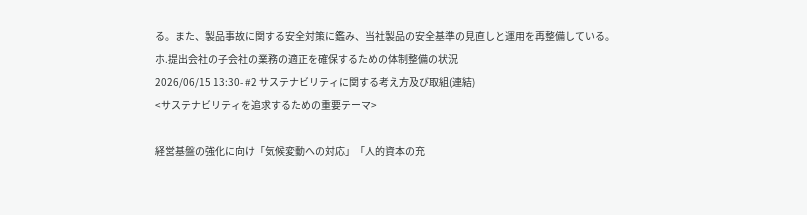る。また、製品事故に関する安全対策に鑑み、当社製品の安全基準の見直しと運用を再整備している。
ホ.提出会社の子会社の業務の適正を確保するための体制整備の状況
2026/06/15 13:30- #2 サステナビリティに関する考え方及び取組(連結)
<サステナビリティを追求するための重要テーマ>

経営基盤の強化に向け「気候変動への対応」「人的資本の充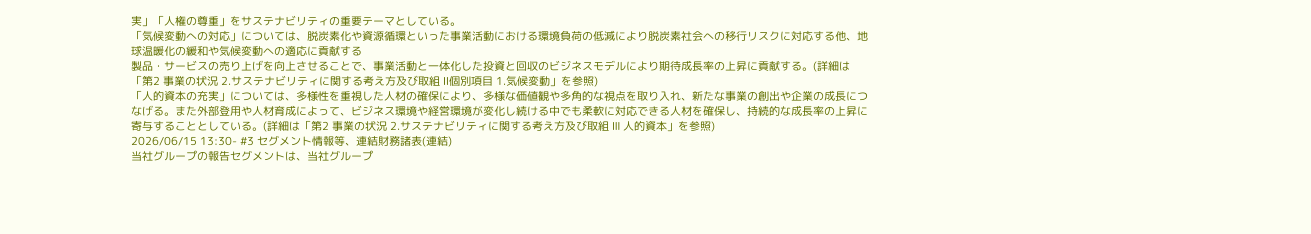実」「人権の尊重」をサステナビリティの重要テーマとしている。
「気候変動への対応」については、脱炭素化や資源循環といった事業活動における環境負荷の低減により脱炭素社会への移行リスクに対応する他、地球温暖化の緩和や気候変動への適応に貢献する
製品・サービスの売り上げを向上させることで、事業活動と一体化した投資と回収のビジネスモデルにより期待成長率の上昇に貢献する。(詳細は「第2 事業の状況 2.サステナビリティに関する考え方及び取組 Ⅱ個別項目 1.気候変動」を参照)
「人的資本の充実」については、多様性を重視した人材の確保により、多様な価値観や多角的な視点を取り入れ、新たな事業の創出や企業の成長につなげる。また外部登用や人材育成によって、ビジネス環境や経営環境が変化し続ける中でも柔軟に対応できる人材を確保し、持続的な成長率の上昇に寄与することとしている。(詳細は「第2 事業の状況 2.サステナビリティに関する考え方及び取組 Ⅲ 人的資本」を参照)
2026/06/15 13:30- #3 セグメント情報等、連結財務諸表(連結)
当社グループの報告セグメントは、当社グループ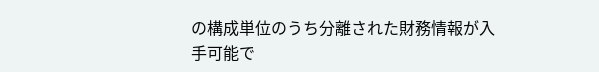の構成単位のうち分離された財務情報が入手可能で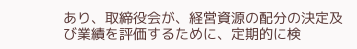あり、取締役会が、経営資源の配分の決定及び業績を評価するために、定期的に検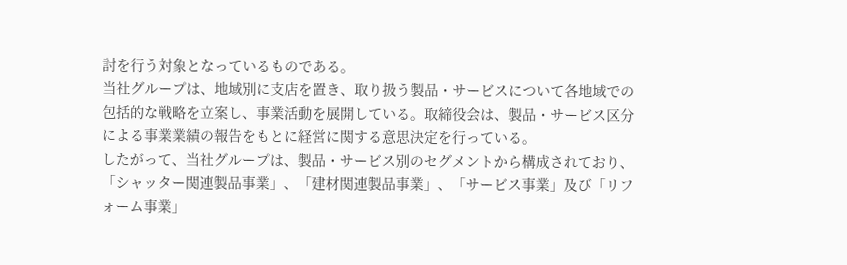討を行う対象となっているものである。
当社グループは、地域別に支店を置き、取り扱う製品・サービスについて各地域での包括的な戦略を立案し、事業活動を展開している。取締役会は、製品・サービス区分による事業業績の報告をもとに経営に関する意思決定を行っている。
したがって、当社グループは、製品・サービス別のセグメントから構成されており、「シャッター関連製品事業」、「建材関連製品事業」、「サービス事業」及び「リフォーム事業」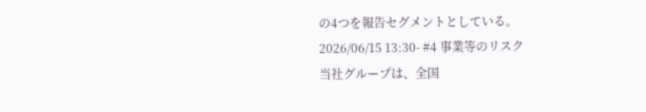の4つを報告セグメントとしている。
2026/06/15 13:30- #4 事業等のリスク
当社グループは、全国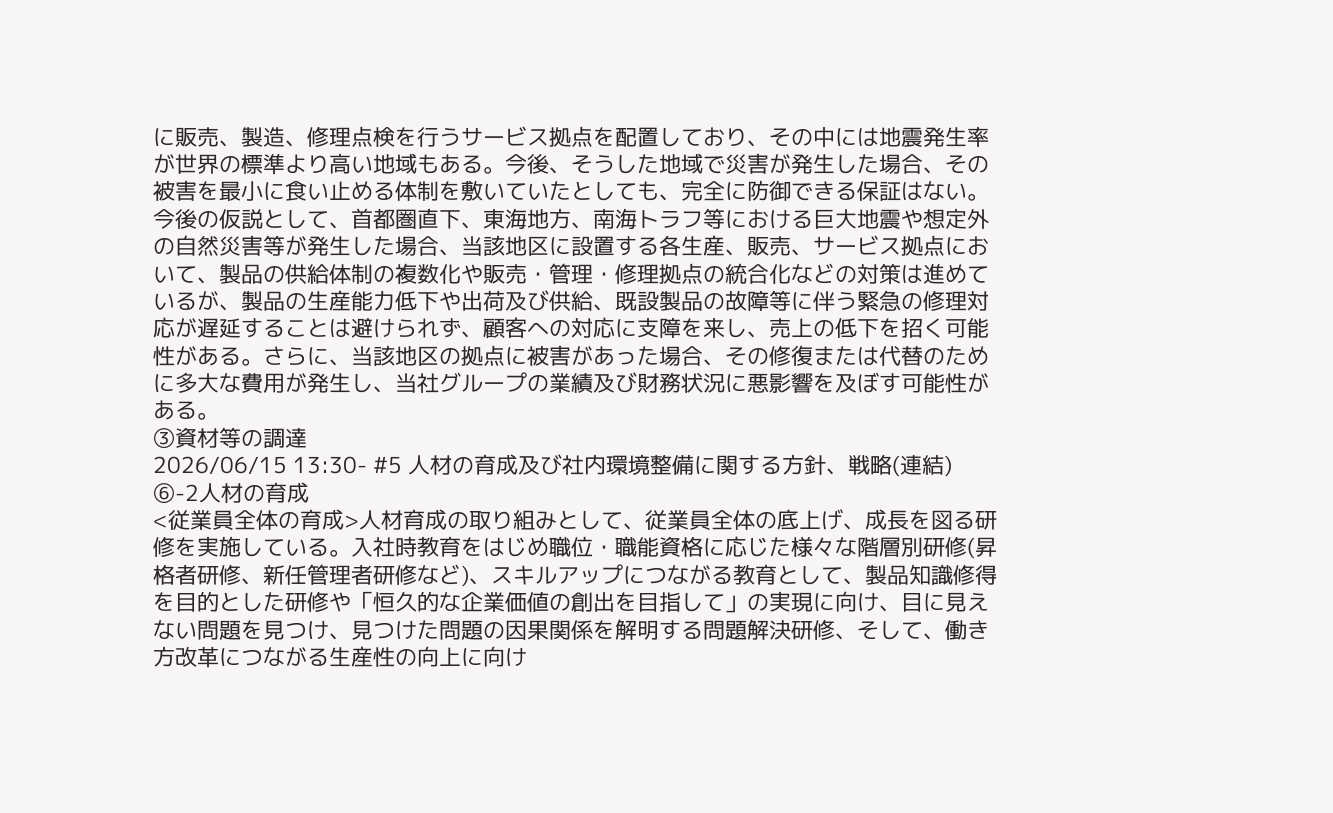に販売、製造、修理点検を行うサービス拠点を配置しており、その中には地震発生率が世界の標準より高い地域もある。今後、そうした地域で災害が発生した場合、その被害を最小に食い止める体制を敷いていたとしても、完全に防御できる保証はない。
今後の仮説として、首都圏直下、東海地方、南海トラフ等における巨大地震や想定外の自然災害等が発生した場合、当該地区に設置する各生産、販売、サービス拠点において、製品の供給体制の複数化や販売・管理・修理拠点の統合化などの対策は進めているが、製品の生産能力低下や出荷及び供給、既設製品の故障等に伴う緊急の修理対応が遅延することは避けられず、顧客への対応に支障を来し、売上の低下を招く可能性がある。さらに、当該地区の拠点に被害があった場合、その修復または代替のために多大な費用が発生し、当社グループの業績及び財務状況に悪影響を及ぼす可能性がある。
③資材等の調達
2026/06/15 13:30- #5 人材の育成及び社内環境整備に関する方針、戦略(連結)
⑥-2人材の育成
<従業員全体の育成>人材育成の取り組みとして、従業員全体の底上げ、成長を図る研修を実施している。入社時教育をはじめ職位・職能資格に応じた様々な階層別研修(昇格者研修、新任管理者研修など)、スキルアップにつながる教育として、製品知識修得を目的とした研修や「恒久的な企業価値の創出を目指して」の実現に向け、目に見えない問題を見つけ、見つけた問題の因果関係を解明する問題解決研修、そして、働き方改革につながる生産性の向上に向け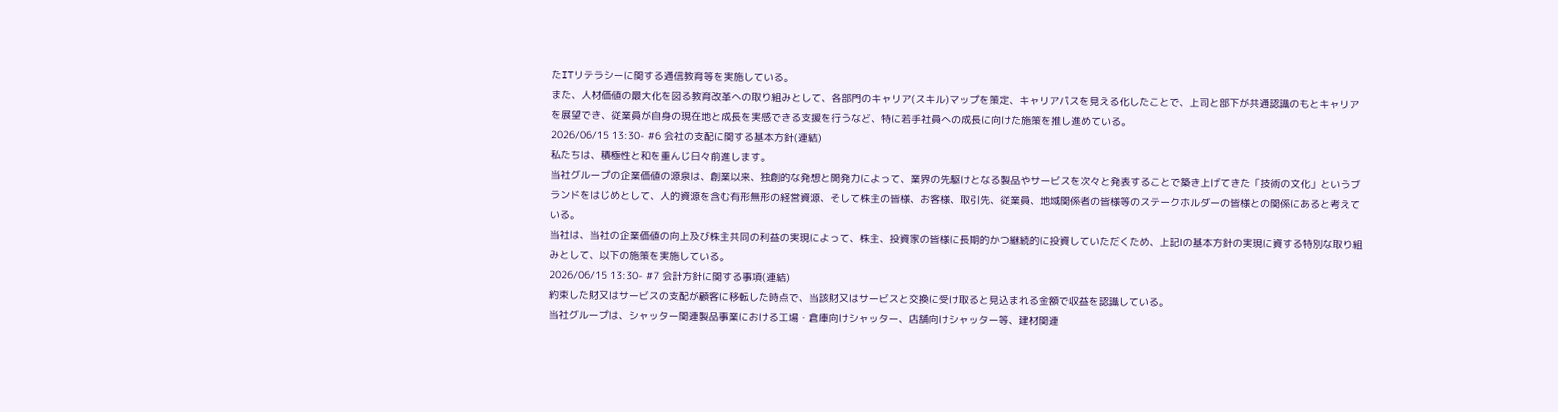たITリテラシーに関する通信教育等を実施している。
また、人材価値の最大化を図る教育改革への取り組みとして、各部門のキャリア(スキル)マップを策定、キャリアパスを見える化したことで、上司と部下が共通認識のもとキャリアを展望でき、従業員が自身の現在地と成長を実感できる支援を行うなど、特に若手社員への成長に向けた施策を推し進めている。
2026/06/15 13:30- #6 会社の支配に関する基本方針(連結)
私たちは、積極性と和を重んじ日々前進します。
当社グループの企業価値の源泉は、創業以来、独創的な発想と開発力によって、業界の先駆けとなる製品やサービスを次々と発表することで築き上げてきた「技術の文化」というブランドをはじめとして、人的資源を含む有形無形の経営資源、そして株主の皆様、お客様、取引先、従業員、地域関係者の皆様等のステークホルダーの皆様との関係にあると考えている。
当社は、当社の企業価値の向上及び株主共同の利益の実現によって、株主、投資家の皆様に長期的かつ継続的に投資していただくため、上記Ⅰの基本方針の実現に資する特別な取り組みとして、以下の施策を実施している。
2026/06/15 13:30- #7 会計方針に関する事項(連結)
約束した財又はサービスの支配が顧客に移転した時点で、当該財又はサービスと交換に受け取ると見込まれる金額で収益を認識している。
当社グループは、シャッター関連製品事業における工場・倉庫向けシャッター、店舗向けシャッター等、建材関連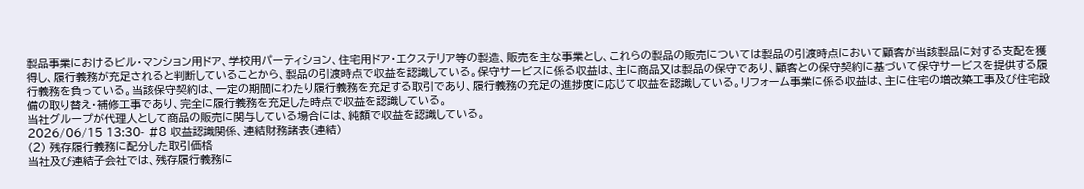製品事業におけるビル・マンション用ドア、学校用パーティション、住宅用ドア・エクステリア等の製造、販売を主な事業とし、これらの製品の販売については製品の引渡時点において顧客が当該製品に対する支配を獲得し、履行義務が充足されると判断していることから、製品の引渡時点で収益を認識している。保守サービスに係る収益は、主に商品又は製品の保守であり、顧客との保守契約に基づいて保守サービスを提供する履行義務を負っている。当該保守契約は、一定の期間にわたり履行義務を充足する取引であり、履行義務の充足の進捗度に応じて収益を認識している。リフォーム事業に係る収益は、主に住宅の増改築工事及び住宅設備の取り替え・補修工事であり、完全に履行義務を充足した時点で収益を認識している。
当社グループが代理人として商品の販売に関与している場合には、純額で収益を認識している。
2026/06/15 13:30- #8 収益認識関係、連結財務諸表(連結)
(2) 残存履行義務に配分した取引価格
当社及び連結子会社では、残存履行義務に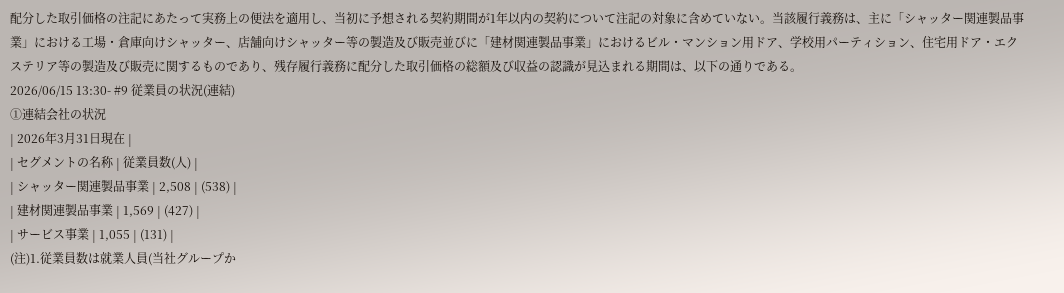配分した取引価格の注記にあたって実務上の便法を適用し、当初に予想される契約期間が1年以内の契約について注記の対象に含めていない。当該履行義務は、主に「シャッター関連製品事業」における工場・倉庫向けシャッター、店舗向けシャッター等の製造及び販売並びに「建材関連製品事業」におけるビル・マンション用ドア、学校用パーティション、住宅用ドア・エクステリア等の製造及び販売に関するものであり、残存履行義務に配分した取引価格の総額及び収益の認識が見込まれる期間は、以下の通りである。
2026/06/15 13:30- #9 従業員の状況(連結)
①連結会社の状況
| 2026年3月31日現在 |
| セグメントの名称 | 従業員数(人) |
| シャッター関連製品事業 | 2,508 | (538) |
| 建材関連製品事業 | 1,569 | (427) |
| サービス事業 | 1,055 | (131) |
(注)1.従業員数は就業人員(当社グループか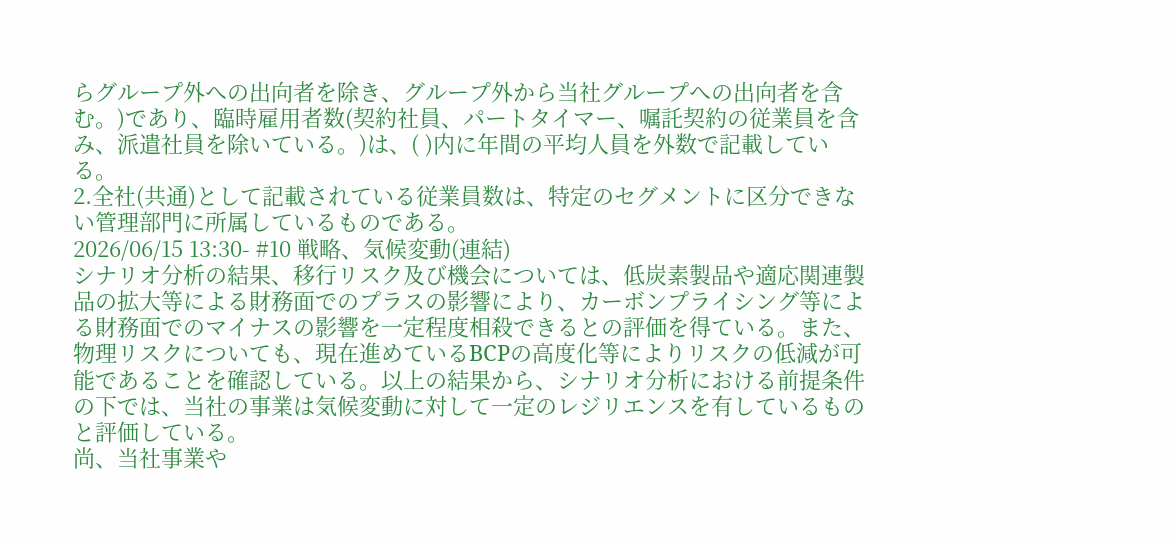らグループ外への出向者を除き、グループ外から当社グループへの出向者を含む。)であり、臨時雇用者数(契約社員、パートタイマー、嘱託契約の従業員を含み、派遣社員を除いている。)は、( )内に年間の平均人員を外数で記載している。
2.全社(共通)として記載されている従業員数は、特定のセグメントに区分できない管理部門に所属しているものである。
2026/06/15 13:30- #10 戦略、気候変動(連結)
シナリオ分析の結果、移行リスク及び機会については、低炭素製品や適応関連製品の拡大等による財務面でのプラスの影響により、カーボンプライシング等による財務面でのマイナスの影響を一定程度相殺できるとの評価を得ている。また、物理リスクについても、現在進めているBCPの高度化等によりリスクの低減が可能であることを確認している。以上の結果から、シナリオ分析における前提条件の下では、当社の事業は気候変動に対して一定のレジリエンスを有しているものと評価している。
尚、当社事業や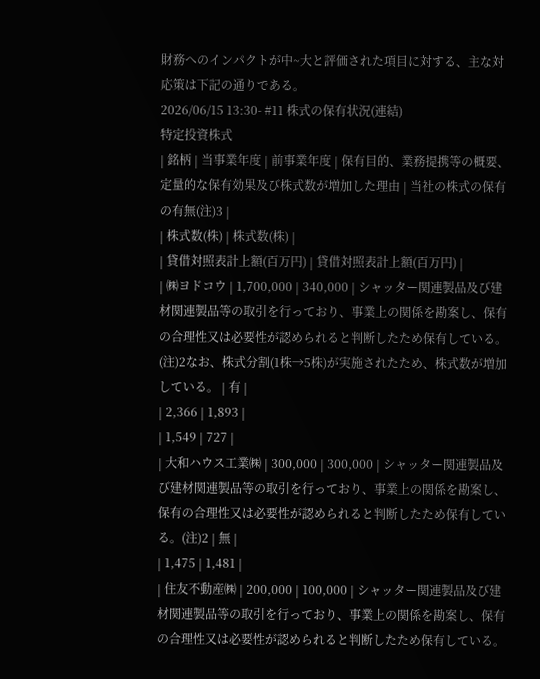財務へのインパクトが中~大と評価された項目に対する、主な対応策は下記の通りである。
2026/06/15 13:30- #11 株式の保有状況(連結)
特定投資株式
| 銘柄 | 当事業年度 | 前事業年度 | 保有目的、業務提携等の概要、定量的な保有効果及び株式数が増加した理由 | 当社の株式の保有の有無(注)3 |
| 株式数(株) | 株式数(株) |
| 貸借対照表計上額(百万円) | 貸借対照表計上額(百万円) |
| ㈱ヨドコウ | 1,700,000 | 340,000 | シャッター関連製品及び建材関連製品等の取引を行っており、事業上の関係を勘案し、保有の合理性又は必要性が認められると判断したため保有している。(注)2なお、株式分割(1株→5株)が実施されたため、株式数が増加している。 | 有 |
| 2,366 | 1,893 |
| 1,549 | 727 |
| 大和ハウス工業㈱ | 300,000 | 300,000 | シャッター関連製品及び建材関連製品等の取引を行っており、事業上の関係を勘案し、保有の合理性又は必要性が認められると判断したため保有している。(注)2 | 無 |
| 1,475 | 1,481 |
| 住友不動産㈱ | 200,000 | 100,000 | シャッター関連製品及び建材関連製品等の取引を行っており、事業上の関係を勘案し、保有の合理性又は必要性が認められると判断したため保有している。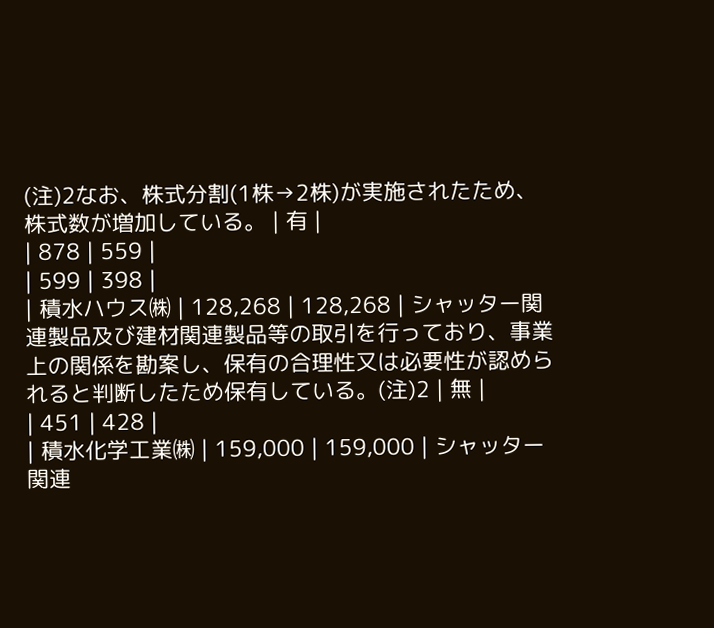(注)2なお、株式分割(1株→2株)が実施されたため、株式数が増加している。 | 有 |
| 878 | 559 |
| 599 | 398 |
| 積水ハウス㈱ | 128,268 | 128,268 | シャッター関連製品及び建材関連製品等の取引を行っており、事業上の関係を勘案し、保有の合理性又は必要性が認められると判断したため保有している。(注)2 | 無 |
| 451 | 428 |
| 積水化学工業㈱ | 159,000 | 159,000 | シャッター関連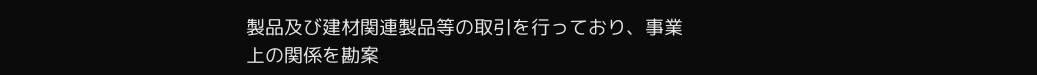製品及び建材関連製品等の取引を行っており、事業上の関係を勘案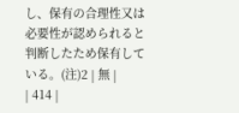し、保有の合理性又は必要性が認められると判断したため保有している。(注)2 | 無 |
| 414 |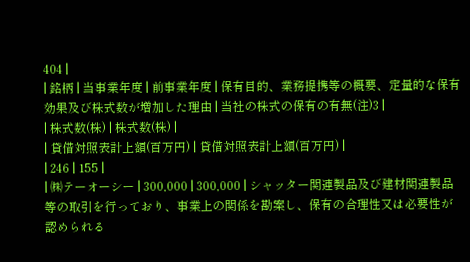404 |
| 銘柄 | 当事業年度 | 前事業年度 | 保有目的、業務提携等の概要、定量的な保有効果及び株式数が増加した理由 | 当社の株式の保有の有無(注)3 |
| 株式数(株) | 株式数(株) |
| 貸借対照表計上額(百万円) | 貸借対照表計上額(百万円) |
| 246 | 155 |
| ㈱テーオーシー | 300,000 | 300,000 | シャッター関連製品及び建材関連製品等の取引を行っており、事業上の関係を勘案し、保有の合理性又は必要性が認められる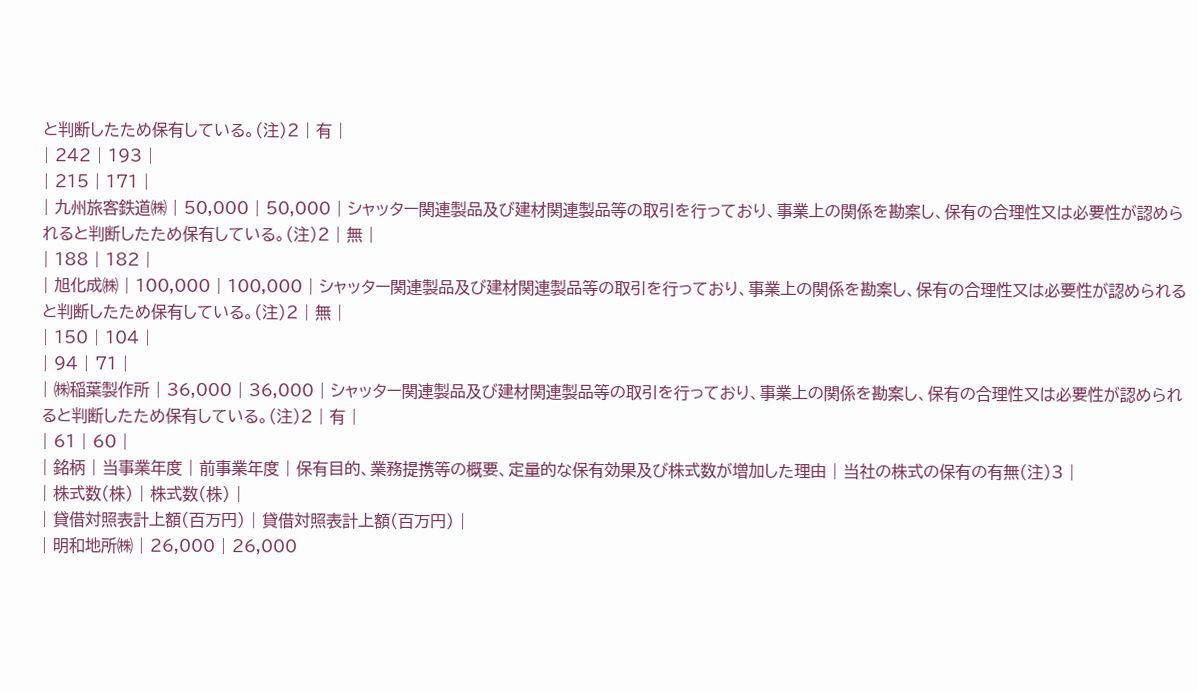と判断したため保有している。(注)2 | 有 |
| 242 | 193 |
| 215 | 171 |
| 九州旅客鉄道㈱ | 50,000 | 50,000 | シャッター関連製品及び建材関連製品等の取引を行っており、事業上の関係を勘案し、保有の合理性又は必要性が認められると判断したため保有している。(注)2 | 無 |
| 188 | 182 |
| 旭化成㈱ | 100,000 | 100,000 | シャッター関連製品及び建材関連製品等の取引を行っており、事業上の関係を勘案し、保有の合理性又は必要性が認められると判断したため保有している。(注)2 | 無 |
| 150 | 104 |
| 94 | 71 |
| ㈱稲葉製作所 | 36,000 | 36,000 | シャッター関連製品及び建材関連製品等の取引を行っており、事業上の関係を勘案し、保有の合理性又は必要性が認められると判断したため保有している。(注)2 | 有 |
| 61 | 60 |
| 銘柄 | 当事業年度 | 前事業年度 | 保有目的、業務提携等の概要、定量的な保有効果及び株式数が増加した理由 | 当社の株式の保有の有無(注)3 |
| 株式数(株) | 株式数(株) |
| 貸借対照表計上額(百万円) | 貸借対照表計上額(百万円) |
| 明和地所㈱ | 26,000 | 26,000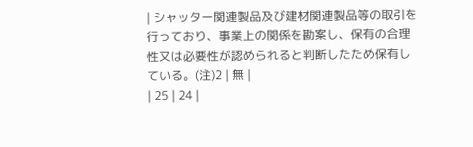| シャッター関連製品及び建材関連製品等の取引を行っており、事業上の関係を勘案し、保有の合理性又は必要性が認められると判断したため保有している。(注)2 | 無 |
| 25 | 24 |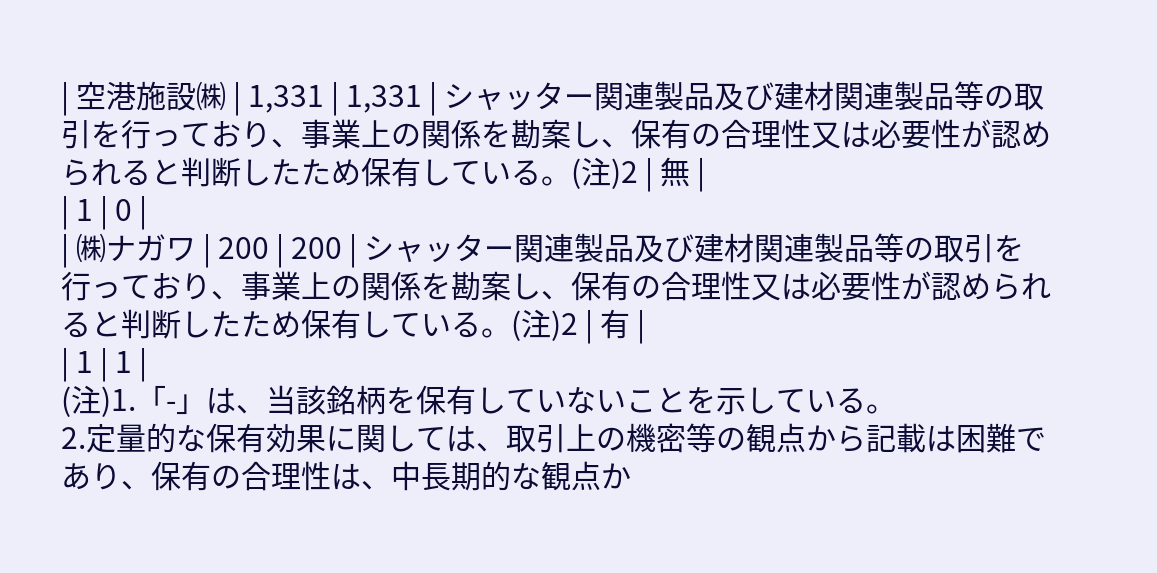| 空港施設㈱ | 1,331 | 1,331 | シャッター関連製品及び建材関連製品等の取引を行っており、事業上の関係を勘案し、保有の合理性又は必要性が認められると判断したため保有している。(注)2 | 無 |
| 1 | 0 |
| ㈱ナガワ | 200 | 200 | シャッター関連製品及び建材関連製品等の取引を行っており、事業上の関係を勘案し、保有の合理性又は必要性が認められると判断したため保有している。(注)2 | 有 |
| 1 | 1 |
(注)1.「-」は、当該銘柄を保有していないことを示している。
2.定量的な保有効果に関しては、取引上の機密等の観点から記載は困難であり、保有の合理性は、中長期的な観点か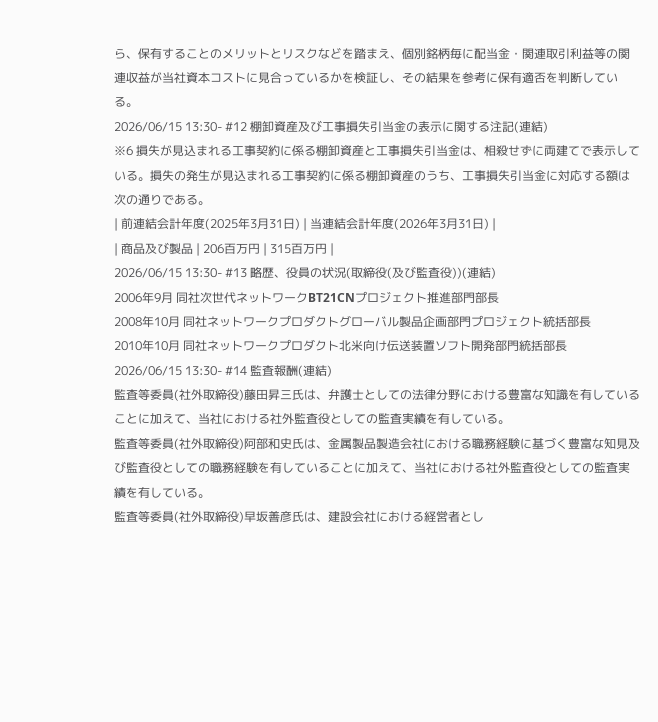ら、保有することのメリットとリスクなどを踏まえ、個別銘柄毎に配当金・関連取引利益等の関連収益が当社資本コストに見合っているかを検証し、その結果を参考に保有適否を判断している。
2026/06/15 13:30- #12 棚卸資産及び工事損失引当金の表示に関する注記(連結)
※6 損失が見込まれる工事契約に係る棚卸資産と工事損失引当金は、相殺せずに両建てで表示している。損失の発生が見込まれる工事契約に係る棚卸資産のうち、工事損失引当金に対応する額は次の通りである。
| 前連結会計年度(2025年3月31日) | 当連結会計年度(2026年3月31日) |
| 商品及び製品 | 206百万円 | 315百万円 |
2026/06/15 13:30- #13 略歴、役員の状況(取締役(及び監査役))(連結)
2006年9月 同社次世代ネットワークBT21CNプロジェクト推進部門部長
2008年10月 同社ネットワークプロダクトグローバル製品企画部門プロジェクト統括部長
2010年10月 同社ネットワークプロダクト北米向け伝送装置ソフト開発部門統括部長
2026/06/15 13:30- #14 監査報酬(連結)
監査等委員(社外取締役)藤田昇三氏は、弁護士としての法律分野における豊富な知識を有していることに加えて、当社における社外監査役としての監査実績を有している。
監査等委員(社外取締役)阿部和史氏は、金属製品製造会社における職務経験に基づく豊富な知見及び監査役としての職務経験を有していることに加えて、当社における社外監査役としての監査実績を有している。
監査等委員(社外取締役)早坂善彦氏は、建設会社における経営者とし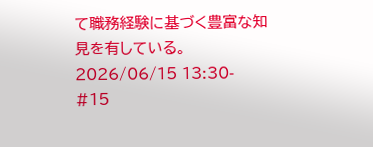て職務経験に基づく豊富な知見を有している。
2026/06/15 13:30- #15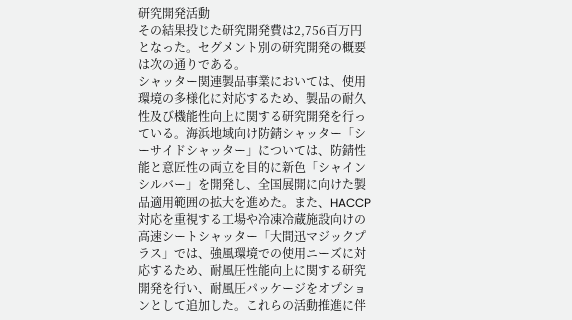研究開発活動
その結果投じた研究開発費は2,756百万円となった。セグメント別の研究開発の概要は次の通りである。
シャッター関連製品事業においては、使用環境の多様化に対応するため、製品の耐久性及び機能性向上に関する研究開発を行っている。海浜地域向け防錆シャッター「シーサイドシャッター」については、防錆性能と意匠性の両立を目的に新色「シャインシルバー」を開発し、全国展開に向けた製品適用範囲の拡大を進めた。また、HACCP対応を重視する工場や冷凍冷蔵施設向けの高速シートシャッター「大間迅マジックプラス」では、強風環境での使用ニーズに対応するため、耐風圧性能向上に関する研究開発を行い、耐風圧パッケージをオプションとして追加した。これらの活動推進に伴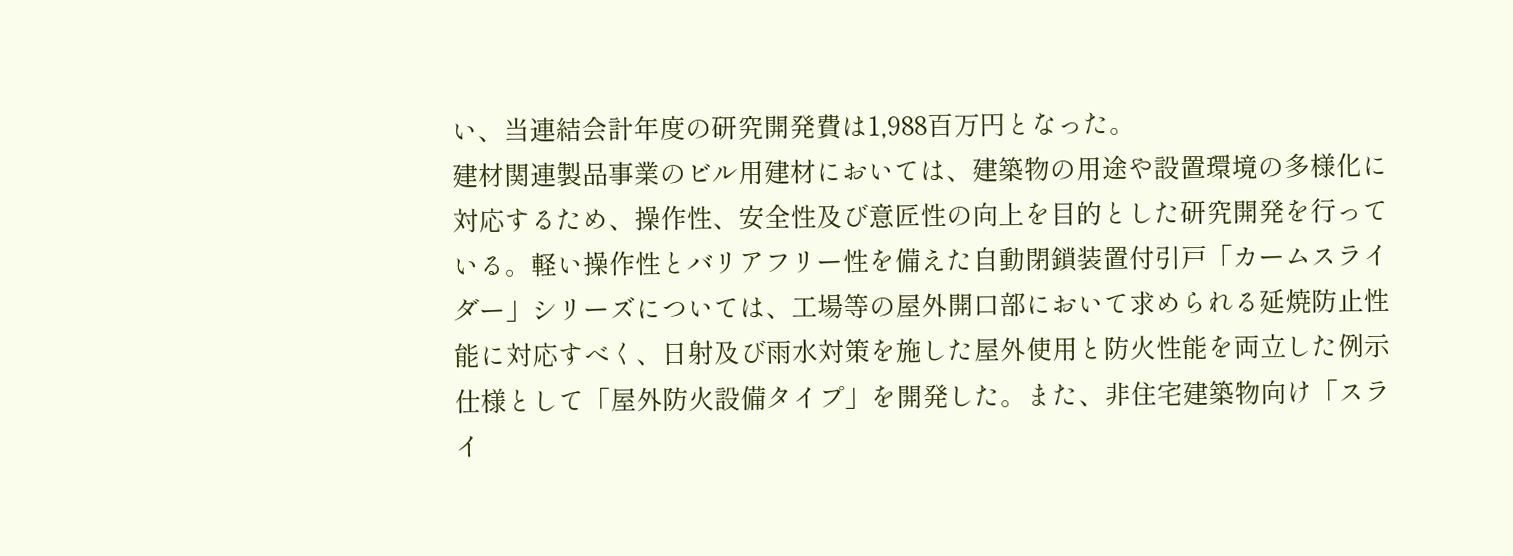い、当連結会計年度の研究開発費は1,988百万円となった。
建材関連製品事業のビル用建材においては、建築物の用途や設置環境の多様化に対応するため、操作性、安全性及び意匠性の向上を目的とした研究開発を行っている。軽い操作性とバリアフリー性を備えた自動閉鎖装置付引戸「カームスライダー」シリーズについては、工場等の屋外開口部において求められる延焼防止性能に対応すべく、日射及び雨水対策を施した屋外使用と防火性能を両立した例示仕様として「屋外防火設備タイプ」を開発した。また、非住宅建築物向け「スライ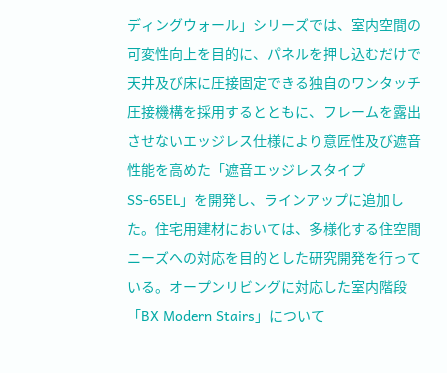ディングウォール」シリーズでは、室内空間の可変性向上を目的に、パネルを押し込むだけで天井及び床に圧接固定できる独自のワンタッチ圧接機構を採用するとともに、フレームを露出させないエッジレス仕様により意匠性及び遮音性能を高めた「遮音エッジレスタイプ SS-65EL」を開発し、ラインアップに追加した。住宅用建材においては、多様化する住空間ニーズへの対応を目的とした研究開発を行っている。オープンリビングに対応した室内階段「BX Modern Stairs」について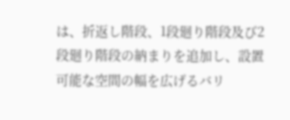は、折返し階段、1段廻り階段及び2段廻り階段の納まりを追加し、設置可能な空間の幅を広げるバリ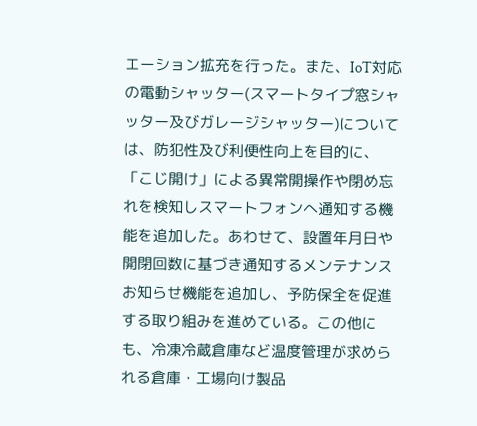エーション拡充を行った。また、IoT対応の電動シャッター(スマートタイプ窓シャッター及びガレージシャッター)については、防犯性及び利便性向上を目的に、「こじ開け」による異常開操作や閉め忘れを検知しスマートフォンへ通知する機能を追加した。あわせて、設置年月日や開閉回数に基づき通知するメンテナンスお知らせ機能を追加し、予防保全を促進する取り組みを進めている。この他にも、冷凍冷蔵倉庫など温度管理が求められる倉庫・工場向け製品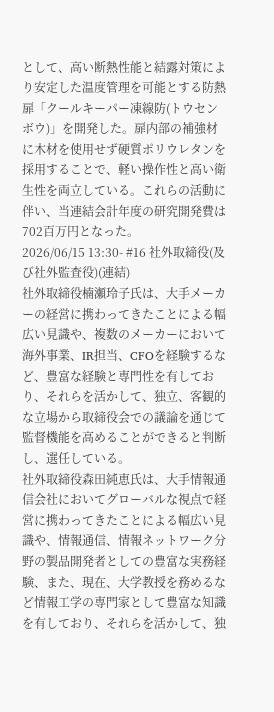として、高い断熱性能と結露対策により安定した温度管理を可能とする防熱扉「クールキーパー凍線防(トウセンボウ)」を開発した。扉内部の補強材に木材を使用せず硬質ポリウレタンを採用することで、軽い操作性と高い衛生性を両立している。これらの活動に伴い、当連結会計年度の研究開発費は702百万円となった。
2026/06/15 13:30- #16 社外取締役(及び社外監査役)(連結)
社外取締役楠瀬玲子氏は、大手メーカーの経営に携わってきたことによる幅広い見識や、複数のメーカーにおいて海外事業、IR担当、CFOを経験するなど、豊富な経験と専門性を有しており、それらを活かして、独立、客観的な立場から取締役会での議論を通じて監督機能を高めることができると判断し、選任している。
社外取締役森田純恵氏は、大手情報通信会社においてグローバルな視点で経営に携わってきたことによる幅広い見識や、情報通信、情報ネットワーク分野の製品開発者としての豊富な実務経験、また、現在、大学教授を務めるなど情報工学の専門家として豊富な知識を有しており、それらを活かして、独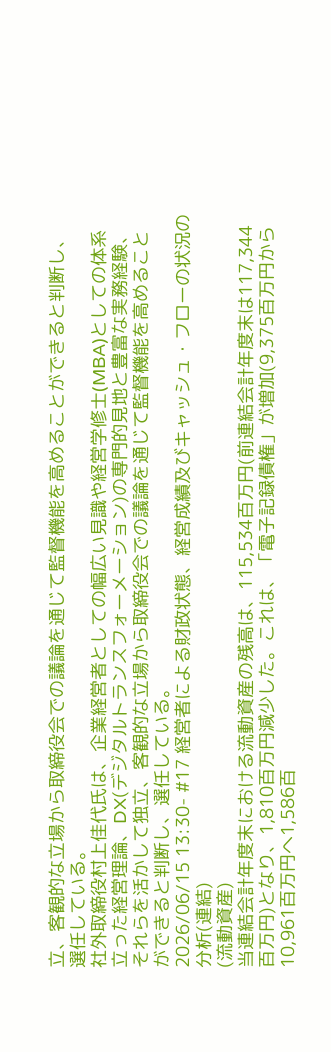立、客観的な立場から取締役会での議論を通じて監督機能を高めることができると判断し、選任している。
社外取締役村上佳代氏は、企業経営者としての幅広い見識や経営学修士(MBA)としての体系立った経営理論、DX(デジタルトランスフォーメーション)の専門的見地と豊富な実務経験、それらを活かして独立、客観的な立場から取締役会での議論を通じて監督機能を高めることができると判断し、選任している。
2026/06/15 13:30- #17 経営者による財政状態、経営成績及びキャッシュ・フローの状況の分析(連結)
(流動資産)
当連結会計年度末における流動資産の残高は、115,534百万円(前連結会計年度末は117,344百万円)となり、1,810百万円減少した。これは、「電子記録債権」が増加(9,375百万円から10,961百万円へ1,586百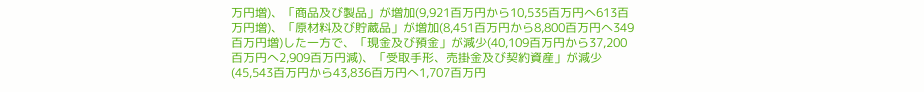万円増)、「商品及び製品」が増加(9,921百万円から10,535百万円へ613百万円増)、「原材料及び貯蔵品」が増加(8,451百万円から8,800百万円へ349百万円増)した一方で、「現金及び預金」が減少(40,109百万円から37,200百万円へ2,909百万円減)、「受取手形、売掛金及び契約資産」が減少(45,543百万円から43,836百万円へ1,707百万円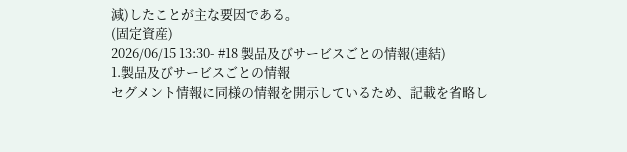減)したことが主な要因である。
(固定資産)
2026/06/15 13:30- #18 製品及びサービスごとの情報(連結)
1.製品及びサービスごとの情報
セグメント情報に同様の情報を開示しているため、記載を省略し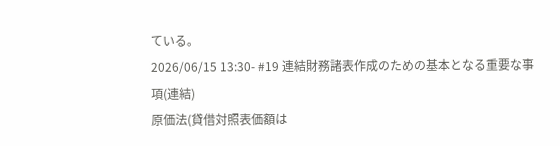ている。
2026/06/15 13:30- #19 連結財務諸表作成のための基本となる重要な事項(連結)
原価法(貸借対照表価額は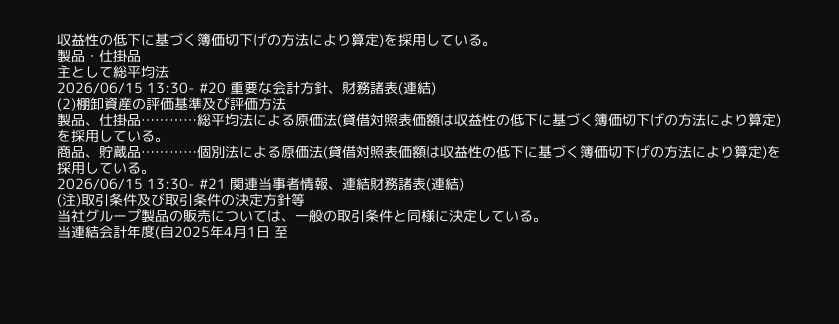収益性の低下に基づく簿価切下げの方法により算定)を採用している。
製品・仕掛品
主として総平均法
2026/06/15 13:30- #20 重要な会計方針、財務諸表(連結)
(2)棚卸資産の評価基準及び評価方法
製品、仕掛品…………総平均法による原価法(貸借対照表価額は収益性の低下に基づく簿価切下げの方法により算定)を採用している。
商品、貯蔵品…………個別法による原価法(貸借対照表価額は収益性の低下に基づく簿価切下げの方法により算定)を採用している。
2026/06/15 13:30- #21 関連当事者情報、連結財務諸表(連結)
(注)取引条件及び取引条件の決定方針等
当社グループ製品の販売については、一般の取引条件と同様に決定している。
当連結会計年度(自2025年4月1日 至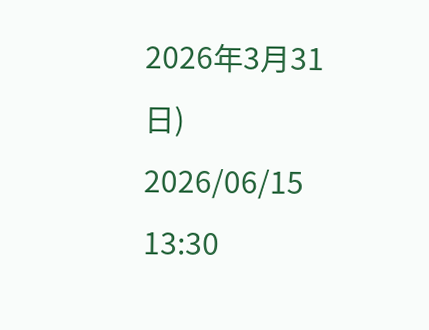2026年3月31日)
2026/06/15 13:30